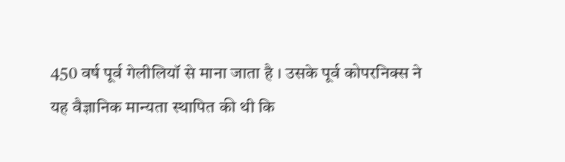450 वर्ष पूर्व गेलीलियॉ से माना जाता है । उसके पूर्व कोपरनिक्स ने यह वैज्ञानिक मान्यता स्थापित की थी कि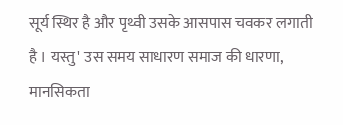सूर्य स्थिर है और पृथ्वी उसके आसपास चवकर लगाती है । यस्तु' उस समय साधारण समाज की धारणा, मानसिकता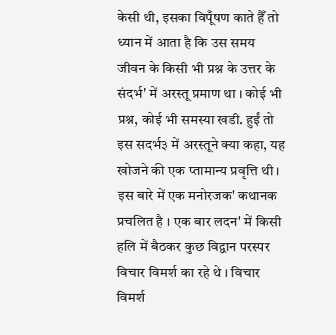केसी थी, इसका विपूँषण काते हैँ तो ध्यान में आता है कि उस समय जीवन के किसी भी प्रश्न के उत्तर के संदर्भ' में अरस्तू प्रमाण था । कोई भी प्रश्न, कोई भी समस्या खडी. हुईं तो इस सदर्भ३ में अरस्तूने क्या कहा, यह खोजने की एक प्तामान्य प्रवृत्ति थी । इस बारे में एक मनोरजक' कथानक प्रचलित है । एक बार लदन' में किसी हलि में बैठकर कुछ विद्वान परस्पर विचार विमर्श का रहे थे । विचार विमर्श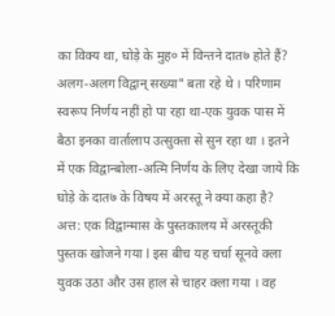का विक्य था, घोड़े के मुह० में विन्तने दात७ होते हैं? अलग-अलग विद्वान् सख्या" बता रहे थे । परिणाम स्वरूप निर्णय नहीं हो पा रहा था-एक युवक पास में बैठा इनका वार्तालाप उत्सुक्ता से सुन रहा था । इतने में एक विद्वान्बोला-अत्मि निर्णय के लिए देखा जाये कि घोड़े के दात७ के विषय में अरस्तू ने क्या कहा है? अत्त: एक विद्वान्मास के पुस्तकालय में अरस्तूकी पुस्तक खोजने गया l इस बीच यह चर्चा सूनवे क्ला युवक उठा और उस हाल से चाहर क्ला गया । वह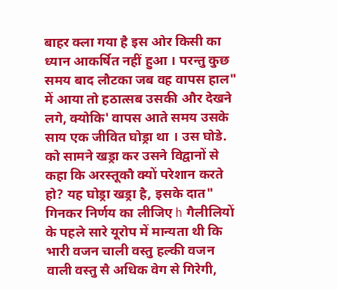बाहर क्ला गया है इस ओर किसी का ध्यान आकर्षित नहीं हुआ । परन्तु कुछ समय बाद लौटका जब वह वापस हाल" में आया तो हठात्सब उसकी और देखने लगे, क्योकि' वापस आते समय उसके साय एक जीवित घोड्रा था । उस घोडे. को सामने खड्रा कर उसने विद्वानों से कहा कि अरस्तूकौ क्यों परेशान करते हो? यह घोड्रा खड्रा है, इसके दात" गिनकर निर्णय का लीजिए h गैलीलियों के पहले सारे यूरोप में मान्यता थी कि भारी वजन चाली वस्तु हल्की वजन वाली वस्तु सै अधिक वेग से गिरेगी,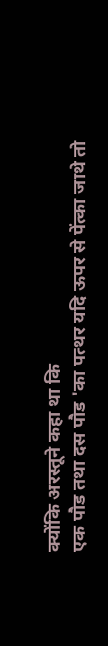क्योंकि अरस्तूने कहा था कि
एक पौड तथा दस पौड 'का पत्थर यदि ऊपर से पेंत्का जाथे तो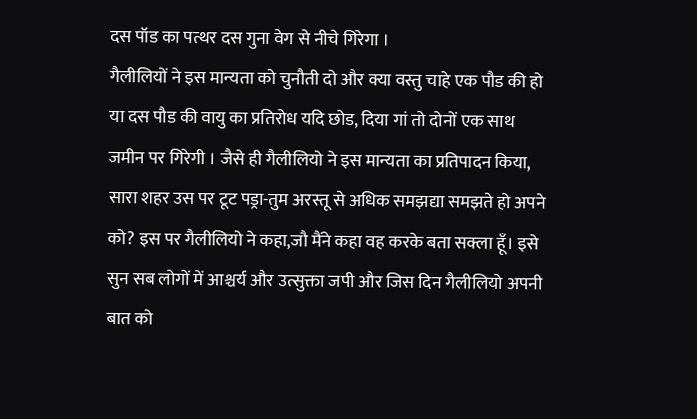दस पॉड का पत्थर दस गुना वेग से नीचे गिरेगा ।
गैलीलियों ने इस मान्यता को चुनौती दो और क्या वस्तु चाहे एक पौड की हो या दस पौड की वायु का प्रतिरोध यदि छोड, दिया गां तो दोनों एक साथ जमीन पर गिरेगी । जैसे ही गैलीलियो ने इस मान्यता का प्रतिपादन किया, सारा शहर उस पर टूट पड्रा-तुम अरस्तू से अधिक समझद्या समझते हो अपने को? इस पर गैलीलियो ने कहा,जौ मैंने कहा वह करके बता सक्ला हूँ। इसे सुन सब लोगों में आश्चर्य और उत्सुक्ता जपी और जिस दिन गैलीलियो अपनी बात को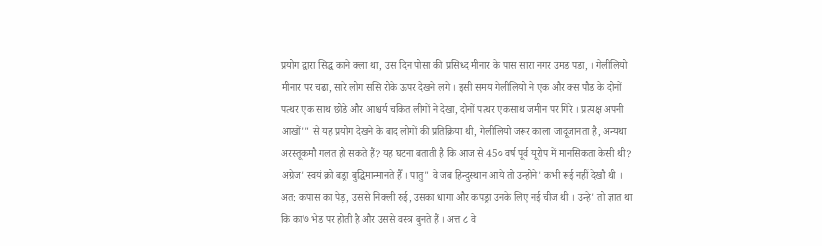प्रयोग द्वारा सिद्ध काने क्ला था, उस दिन पोसा की प्रसिध्द मीनार के पास सारा नगर उमड पडा, । गेलीलियो मीनार पर चढा, सारे लोग ससि रोके ऊपर देखने लगे । इसी समय गेलीलियो ने एक और क्स पौड के दोनों पत्थर एक साथ छोडे और आश्चर्य चकित लीगों ने देखा, दोनों पत्थर एकसाथ जमीन पर गिरे । प्रत्यक्ष अपनी आखों'" से यह प्रयोग देखने के बाद लोगों की प्रतिक्रिया थी, गेलीलियो जरूर काला जादूजानता है, अन्यथा अरस्तूकमौ गलत हो सकते हैं? यह घटना बताती है कि आज से 45० वर्ष पूर्व यूरोप में मानसिकता केसी थी?
अग्रेज' स्वयं क्रो बड्रा बुद्धिमान्मानते हैँ । पातु" वे जब हिन्दुस्थान आये तो उन्होने' कभी रूई नहीं देखौ थी । अत: कपास का पेड़, उससे निक्ली रुई, उसका धागा और कपड्रा उनके लिए नई चीज थी । उन्हे' तो ज्ञात था कि का७ भेड पर होती है और उससे वस्त्र बुनते हैं । अत्त ८ वे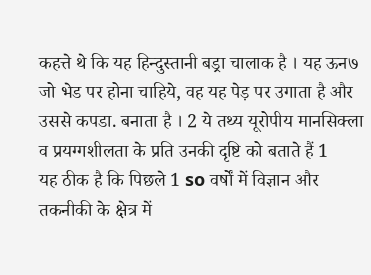कहत्ते थे कि यह हिन्दुस्तानी बड्रा चालाक है । यह ऊन७ जो भेड पर होना चाहिये, वह यह पेड़ पर उगाता है और उससे कपडा. बनाता है । 2 ये तथ्य यूरोपीय मानसिक्ला व प्रयग्गशीलता के प्रति उनकी दृष्टि को बताते हैं 1
यह ठीक है कि पिछले 1 so वर्षों में विज्ञान और तकनीकी के क्षेत्र में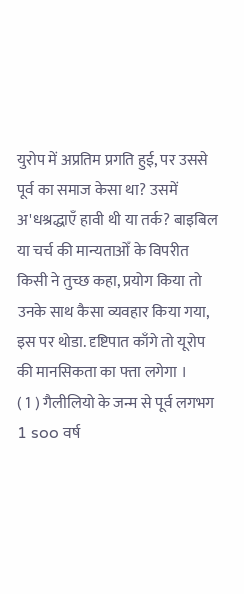युरोप में अप्रतिम प्रगति हुई, पर उससे पूर्व का समाज केसा था? उसमें अ'धश्रद्धाएँ हावी थी या तर्क? बाइबिल या चर्च की मान्यताओँ के विपरीत किसी ने तुच्छ कहा, प्रयोग किया तो उनके साथ कैसा व्यवहार किया गया, इस पर थोडा. दृष्टिपात काँगे तो यूरोप की मानसिकता का फ्ता लगेगा ।
( 1 ) गैलीलियो के जन्म से पूर्व लगभग 1 soo वर्ष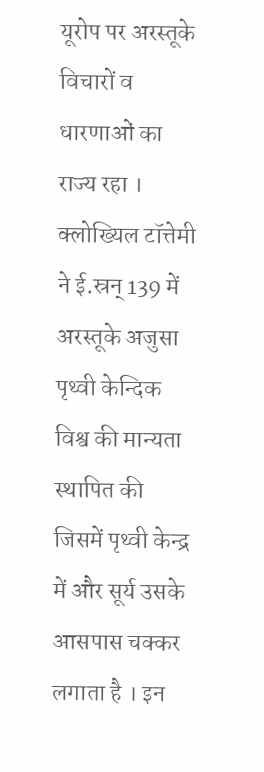यूरोप पर अरस्तूके विचारों व धारणाओं का राज्य रहा । क्लोख्यिल टॉत्तेमी ने ई.स्रन् 139 में अरस्तूके अजुसा पृथ्वी केन्दिक विश्व की मान्यता स्थापित की जिसमें पृथ्वी केन्द्र में और सूर्य उसके आसपास चक्कर लगाता है । इन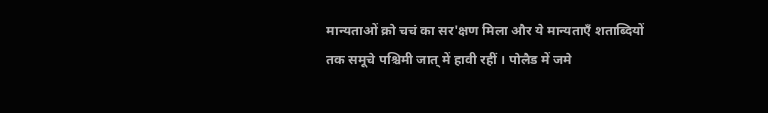मान्यताओं क्रो चचं का सर'क्षण मिला और ये मान्यताएँ शताब्दियों तक समूचे पश्चिमी जात् में हावी रहीं । पोलैड में जमे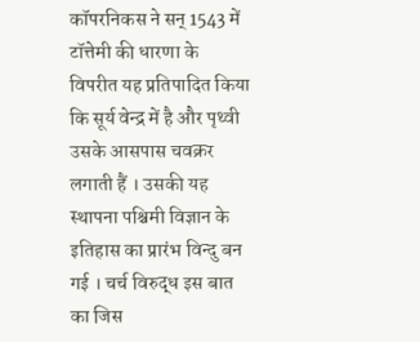कॉपरनिकस ने सन् 1543 में टॉत्तेमी की धारणा के विपरीत यह प्रतिपादित किया कि सूर्य वेन्द्र में है और पृथ्वी उसके आसपास चवक्रर लगाती हैं । उसकी यह स्थापना पश्चिमी विज्ञान के इतिहास का प्रारंभ विन्दु बन गई । चर्च विरुद्ध इस बात का जिस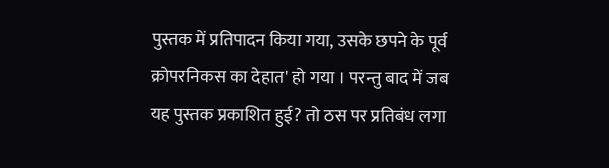पुस्तक में प्रतिपादन किया गया, उसके छपने के पूर्व क्रोपरनिकस का देहात' हो गया । परन्तु बाद में जब यह पुस्तक प्रकाशित हुई? तो ठस पर प्रतिबंध लगा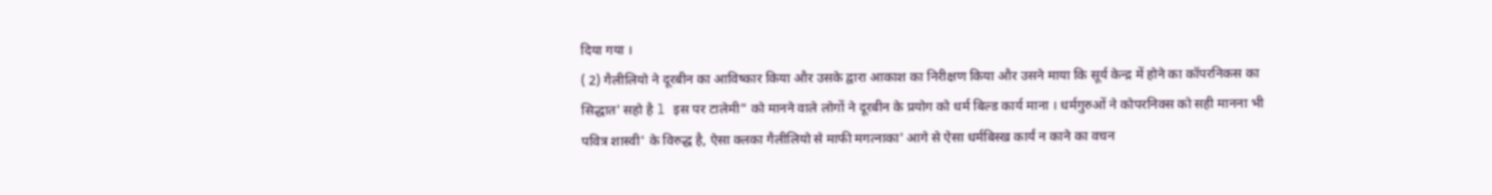दिया गया ।
( 2) गैलीलियो ने दूरबीन का आविष्कार किया और उसके द्वारा आकाश का निरीक्षण किया और उसने माया कि सूर्य केन्द्र में होने का कॉपरनिकस का सिद्धात' सहो है l इस पर टालेमी" को मानने वाले लोगों ने दूरबीन के प्रयोग को धर्म बिल्ड कार्य माना । धर्मगुरुओं ने कोपरनिक्स को सही मानना भी पवित्र शास्वी' के विरुद्ध है, ऐसा क्लका गैलीलियो से माफी मगत्नाका' आगे से ऐसा धर्मबिस्ख कार्यं न काने का वचन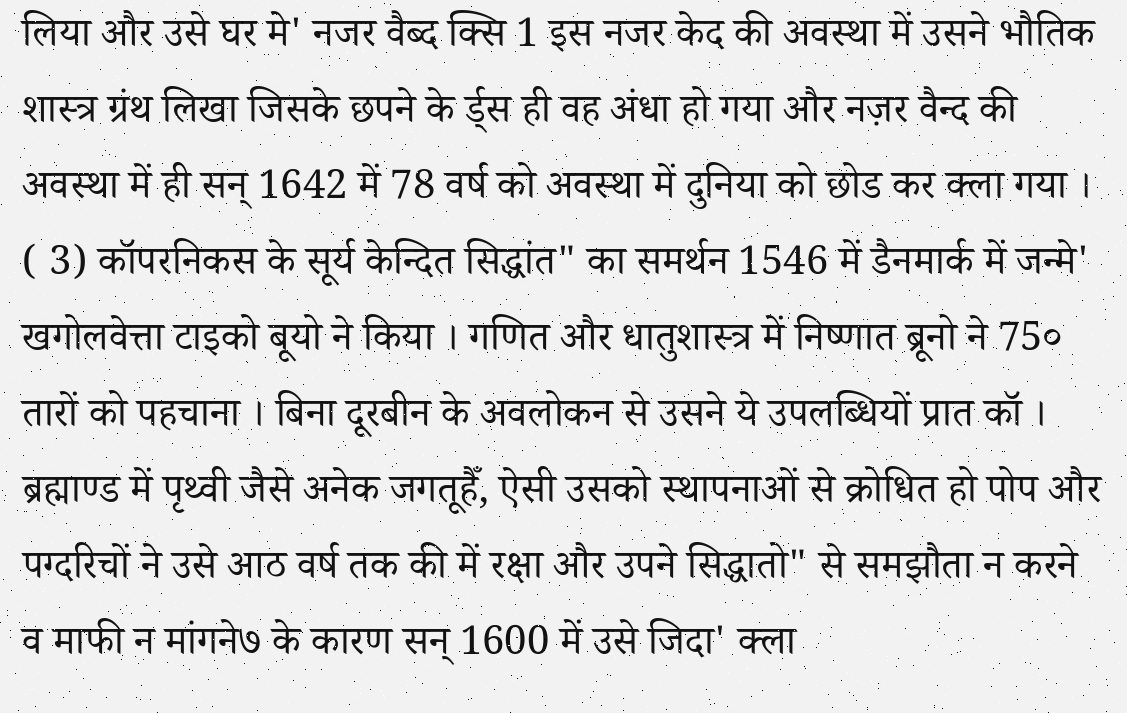लिया और उसे घर मे' नजर वैब्द क्सि 1 इस नजर केद की अवस्था में उसने भौतिक शास्त्र ग्रंथ लिखा जिसके छपने के र्ड्स ही वह अंधा हो गया और नज़र वैन्द की अवस्था में ही सन् 1642 में 78 वर्ष को अवस्था में दुनिया को छोड कर क्ला गया ।
( 3) कॉपरनिकस के सूर्य केन्दित सिद्धांत" का समर्थन 1546 में डैनमार्क में जन्मे' खगोलवेत्ता टाइको बूयो ने किया । गणित और धातुशास्त्र में निष्णात ब्रूनो ने 75० तारों को पहचाना । बिना दूरबीन के अवलोकन से उसने ये उपलब्धियों प्रात कॉ । ब्रह्माण्ड में पृथ्वी जैसे अनेक जगतूहैँ, ऐसी उसको स्थापनाओं से क्रोधित हो पोप और पग्दरिचों ने उसे आठ वर्ष तक की में रक्षा और उपने सिद्धातो" से समझौता न करने व माफी न मांगने७ के कारण सन् 1600 में उसे जिदा' क्ला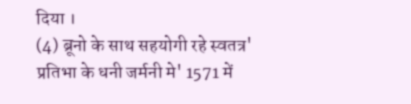दिया ।
(4) ब्रूनो के साथ सहयोगी रहे स्वतत्र' प्रतिभा के धनी जर्मनी मे' 1571 में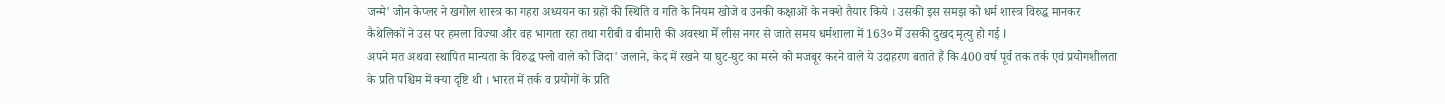जन्मे' जोन केप्लर ने खगोल शास्त्र का गहरा अध्ययन का ग्रहों की स्थिति व गति के नियम खोजे व उनकी कक्षाओं के नक्शे तैयार किये । उसकी इस समझ को धर्म शास्त्र विरुद्ध मानकर कैथेलिकों ने उस पर हमला विज्या और वह भागता रहा तथा गरीबी व बीमारी की अवस्था मेँ लीस नगर से जाते समय धर्मशाला में 163० मेँ उसकी दुखद मृत्यु हो गई I
अपने मत अथवा स्थापित मान्यता के विरुद्ध फ्लो वाले को जिदा' जलाने, केद में रखने या घुट-घुट का मरने को मजबूर करने वाले ये उदाहरण बताते हैं कि 400 वर्ष पूर्व तक तर्क एवं प्रयोगशीलता के प्रति पश्चिम में क्या दृष्टि थी । भारत में तर्क व प्रयोगों के प्रति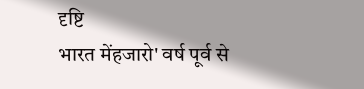दृष्टि
भारत मेंहजारो' वर्ष पूर्व से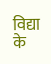विद्या के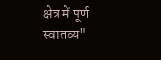क्षेत्र में पूर्ण स्वातव्य"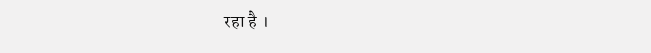रहा है ।